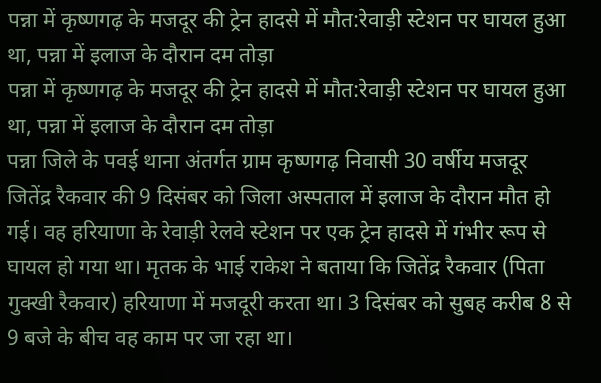पन्ना में कृष्णगढ़ के मजदूर की ट्रेन हादसे में मौत:रेवाड़ी स्टेशन पर घायल हुआ था, पन्ना में इलाज के दौरान दम तोड़ा
पन्ना में कृष्णगढ़ के मजदूर की ट्रेन हादसे में मौत:रेवाड़ी स्टेशन पर घायल हुआ था, पन्ना में इलाज के दौरान दम तोड़ा
पन्ना जिले के पवई थाना अंतर्गत ग्राम कृष्णगढ़ निवासी 30 वर्षीय मजदूर जितेंद्र रैकवार की 9 दिसंबर को जिला अस्पताल में इलाज के दौरान मौत हो गई। वह हरियाणा के रेवाड़ी रेलवे स्टेशन पर एक ट्रेन हादसे में गंभीर रूप से घायल हो गया था। मृतक के भाई राकेश ने बताया कि जितेंद्र रैकवार (पिता गुक्खी रैकवार) हरियाणा में मजदूरी करता था। 3 दिसंबर को सुबह करीब 8 से 9 बजे के बीच वह काम पर जा रहा था।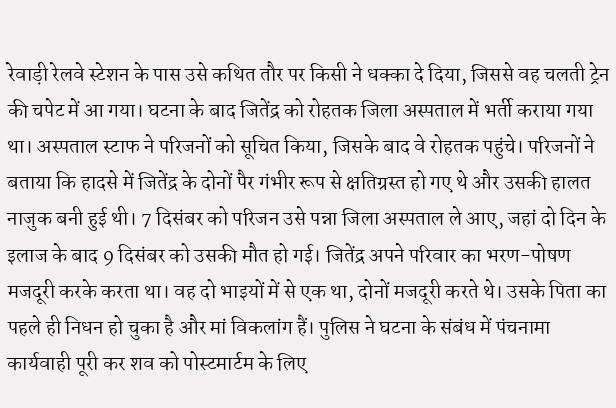रेवाड़ी रेलवे स्टेशन के पास उसे कथित तौर पर किसी ने धक्का दे दिया, जिससे वह चलती ट्रेन की चपेट में आ गया। घटना के बाद जितेंद्र को रोहतक जिला अस्पताल में भर्ती कराया गया था। अस्पताल स्टाफ ने परिजनों को सूचित किया, जिसके बाद वे रोहतक पहुंचे। परिजनों ने बताया कि हादसे में जितेंद्र के दोनों पैर गंभीर रूप से क्षतिग्रस्त हो गए थे और उसकी हालत नाजुक बनी हुई थी। 7 दिसंबर को परिजन उसे पन्ना जिला अस्पताल ले आए, जहां दो दिन के इलाज के बाद 9 दिसंबर को उसकी मौत हो गई। जितेंद्र अपने परिवार का भरण-पोषण मजदूरी करके करता था। वह दो भाइयों में से एक था, दोनों मजदूरी करते थे। उसके पिता का पहले ही निधन हो चुका है और मां विकलांग हैं। पुलिस ने घटना के संबंध में पंचनामा कार्यवाही पूरी कर शव को पोस्टमार्टम के लिए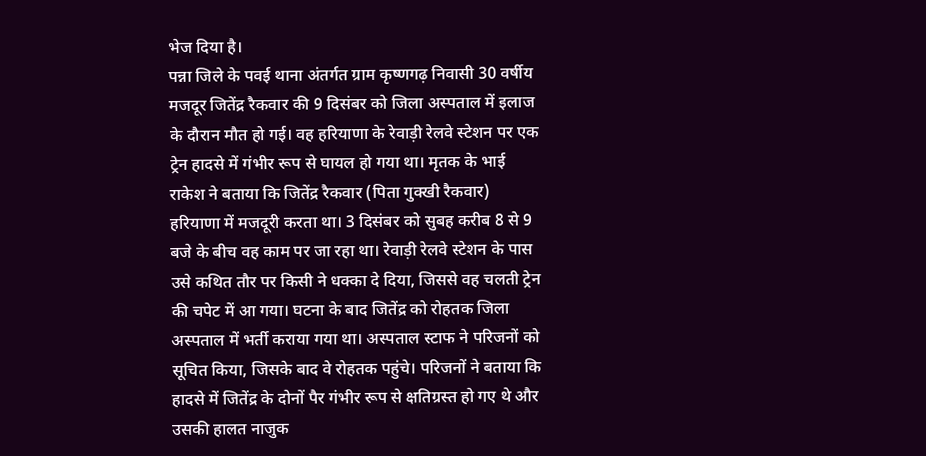भेज दिया है।
पन्ना जिले के पवई थाना अंतर्गत ग्राम कृष्णगढ़ निवासी 30 वर्षीय मजदूर जितेंद्र रैकवार की 9 दिसंबर को जिला अस्पताल में इलाज के दौरान मौत हो गई। वह हरियाणा के रेवाड़ी रेलवे स्टेशन पर एक ट्रेन हादसे में गंभीर रूप से घायल हो गया था। मृतक के भाई राकेश ने बताया कि जितेंद्र रैकवार (पिता गुक्खी रैकवार) हरियाणा में मजदूरी करता था। 3 दिसंबर को सुबह करीब 8 से 9 बजे के बीच वह काम पर जा रहा था। रेवाड़ी रेलवे स्टेशन के पास उसे कथित तौर पर किसी ने धक्का दे दिया, जिससे वह चलती ट्रेन की चपेट में आ गया। घटना के बाद जितेंद्र को रोहतक जिला अस्पताल में भर्ती कराया गया था। अस्पताल स्टाफ ने परिजनों को सूचित किया, जिसके बाद वे रोहतक पहुंचे। परिजनों ने बताया कि हादसे में जितेंद्र के दोनों पैर गंभीर रूप से क्षतिग्रस्त हो गए थे और उसकी हालत नाजुक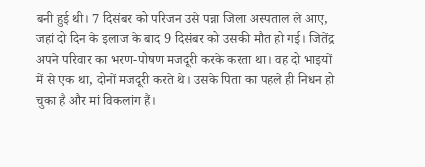बनी हुई थी। 7 दिसंबर को परिजन उसे पन्ना जिला अस्पताल ले आए, जहां दो दिन के इलाज के बाद 9 दिसंबर को उसकी मौत हो गई। जितेंद्र अपने परिवार का भरण-पोषण मजदूरी करके करता था। वह दो भाइयों में से एक था, दोनों मजदूरी करते थे। उसके पिता का पहले ही निधन हो चुका है और मां विकलांग हैं।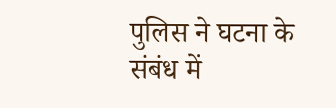पुलिस ने घटना के संबंध में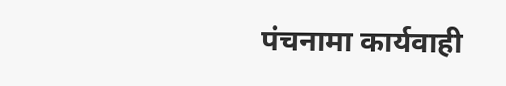पंचनामा कार्यवाही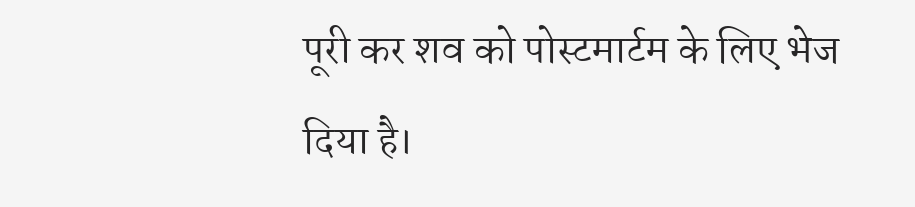पूरी कर शव को पोस्टमार्टम के लिए भेज दिया है।